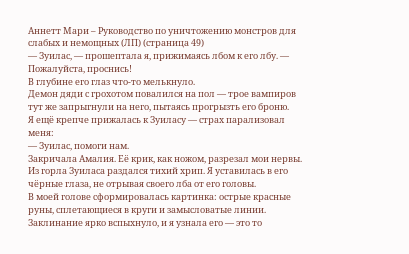Аннетт Мари – Руководство по уничтожению монстров для слабых и немощных (ЛП) (страница 49)
— Зуилас, — прошептала я, прижимаясь лбом к его лбу. — Пожалуйста, проснись!
В глубине его глаз что-то мелькнуло.
Демон дяди с грохотом повалился на пол — трое вампиров тут же запрыгнули на него, пытаясь прогрызть его броню.
Я ещё крепче прижалась к Зуиласу — страх парализовал меня:
— Зуилас, помоги нам.
Закричала Амалия. Её крик, как ножом, разрезал мои нервы. Из горла Зуиласа раздался тихий хрип. Я уставилась в его чёрные глаза, не отрывая своего лба от его головы.
В моей голове сформировалась картинка: острые красные руны, сплетающиеся в круги и замысловатые линии. Заклинание ярко вспыхнуло, и я узнала его — это то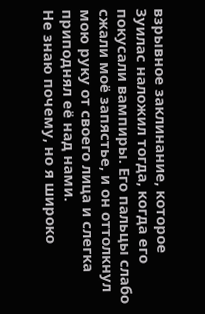взрывное заклинание, которое Зуилас наложил тогда, когда его покусали вампиры. Его пальцы слабо сжали моё запястье, и он оттолкнул мою руку от своего лица и слегка приподнял её над нами.
Не знаю почему, но я широко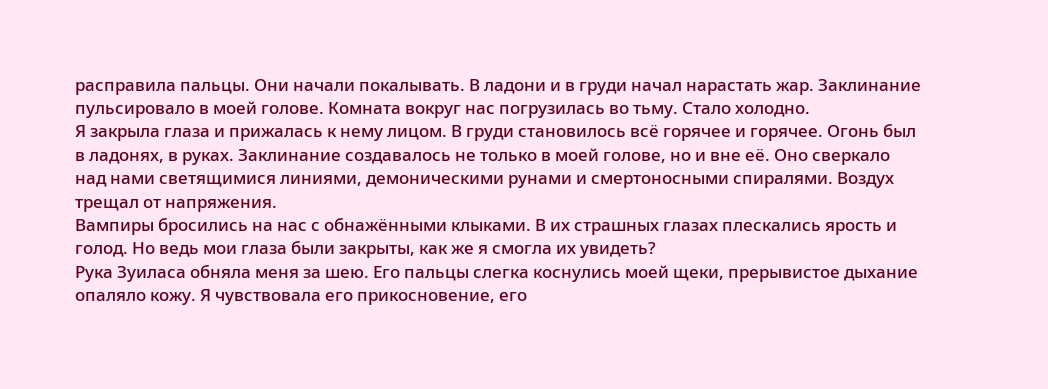расправила пальцы. Они начали покалывать. В ладони и в груди начал нарастать жар. Заклинание пульсировало в моей голове. Комната вокруг нас погрузилась во тьму. Стало холодно.
Я закрыла глаза и прижалась к нему лицом. В груди становилось всё горячее и горячее. Огонь был в ладонях, в руках. Заклинание создавалось не только в моей голове, но и вне её. Оно сверкало над нами светящимися линиями, демоническими рунами и смертоносными спиралями. Воздух трещал от напряжения.
Вампиры бросились на нас с обнажёнными клыками. В их страшных глазах плескались ярость и голод. Но ведь мои глаза были закрыты, как же я смогла их увидеть?
Рука Зуиласа обняла меня за шею. Его пальцы слегка коснулись моей щеки, прерывистое дыхание опаляло кожу. Я чувствовала его прикосновение, его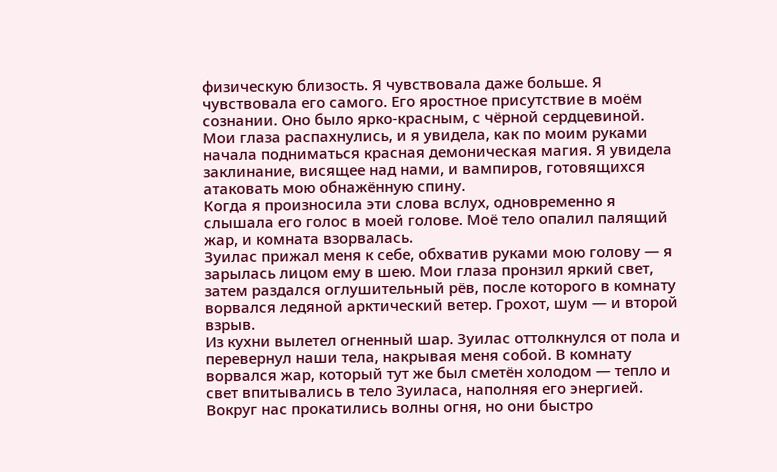физическую близость. Я чувствовала даже больше. Я чувствовала его самого. Его яростное присутствие в моём сознании. Оно было ярко-красным, с чёрной сердцевиной.
Мои глаза распахнулись, и я увидела, как по моим руками начала подниматься красная демоническая магия. Я увидела заклинание, висящее над нами, и вампиров, готовящихся атаковать мою обнажённую спину.
Когда я произносила эти слова вслух, одновременно я слышала его голос в моей голове. Моё тело опалил палящий жар, и комната взорвалась.
Зуилас прижал меня к себе, обхватив руками мою голову — я зарылась лицом ему в шею. Мои глаза пронзил яркий свет, затем раздался оглушительный рёв, после которого в комнату ворвался ледяной арктический ветер. Грохот, шум — и второй взрыв.
Из кухни вылетел огненный шар. Зуилас оттолкнулся от пола и перевернул наши тела, накрывая меня собой. В комнату ворвался жар, который тут же был сметён холодом — тепло и свет впитывались в тело Зуиласа, наполняя его энергией.
Вокруг нас прокатились волны огня, но они быстро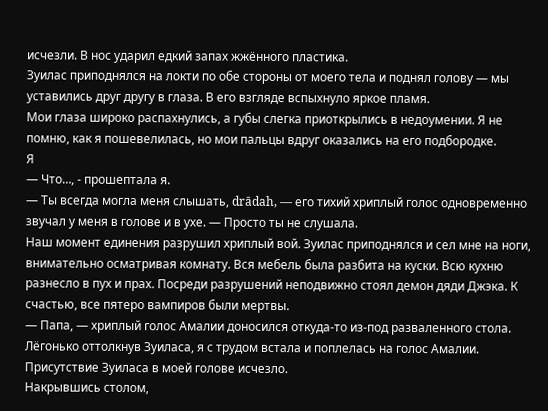исчезли. В нос ударил едкий запах жжённого пластика.
Зуилас приподнялся на локти по обе стороны от моего тела и поднял голову — мы уставились друг другу в глаза. В его взгляде вспыхнуло яркое пламя.
Мои глаза широко распахнулись, а губы слегка приоткрылись в недоумении. Я не помню, как я пошевелилась, но мои пальцы вдруг оказались на его подбородке.
Я
— Что…, - прошептала я.
— Ты всегда могла меня слышать, drādah, — его тихий хриплый голос одновременно звучал у меня в голове и в ухе. — Просто ты не слушала.
Наш момент единения разрушил хриплый вой. Зуилас приподнялся и сел мне на ноги, внимательно осматривая комнату. Вся мебель была разбита на куски. Всю кухню разнесло в пух и прах. Посреди разрушений неподвижно стоял демон дяди Джэка. К счастью, все пятеро вампиров были мертвы.
— Папа, — хриплый голос Амалии доносился откуда-то из-под разваленного стола. Лёгонько оттолкнув Зуиласа, я с трудом встала и поплелась на голос Амалии. Присутствие Зуиласа в моей голове исчезло.
Накрывшись столом,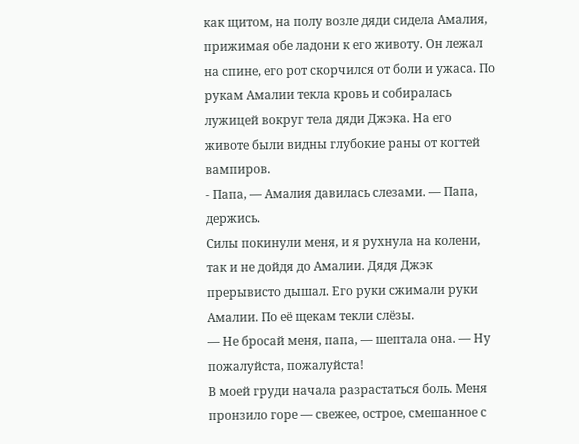как щитом, на полу возле дяди сидела Амалия, прижимая обе ладони к его животу. Он лежал на спине, его рот скорчился от боли и ужаса. По рукам Амалии текла кровь и собиралась лужицей вокруг тела дяди Джэка. На его животе были видны глубокие раны от когтей вампиров.
- Папа, — Амалия давилась слезами. — Папа, держись.
Силы покинули меня, и я рухнула на колени, так и не дойдя до Амалии. Дядя Джэк прерывисто дышал. Его руки сжимали руки Амалии. По её щекам текли слёзы.
— Не бросай меня, папа, — шептала она. — Ну пожалуйста, пожалуйста!
В моей груди начала разрастаться боль. Меня пронзило горе — свежее, острое, смешанное с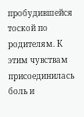пробудившейся тоской по родителям. К этим чувствам присоединилась боль и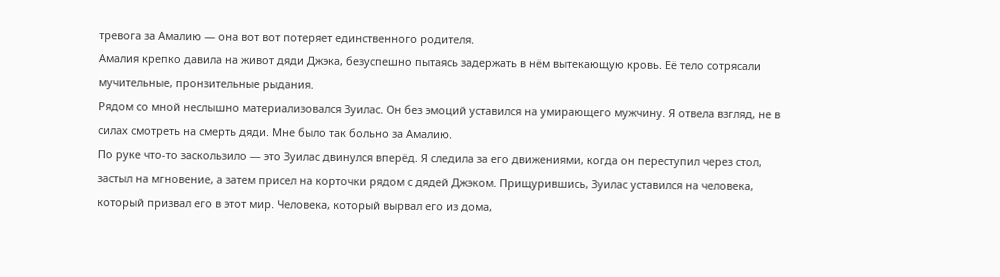тревога за Амалию — она вот вот потеряет единственного родителя.
Амалия крепко давила на живот дяди Джэка, безуспешно пытаясь задержать в нём вытекающую кровь. Её тело сотрясали мучительные, пронзительные рыдания.
Рядом со мной неслышно материализовался Зуилас. Он без эмоций уставился на умирающего мужчину. Я отвела взгляд, не в силах смотреть на смерть дяди. Мне было так больно за Амалию.
По руке что-то заскользило — это Зуилас двинулся вперёд. Я следила за его движениями, когда он переступил через стол, застыл на мгновение, а затем присел на корточки рядом с дядей Джэком. Прищурившись, Зуилас уставился на человека, который призвал его в этот мир. Человека, который вырвал его из дома,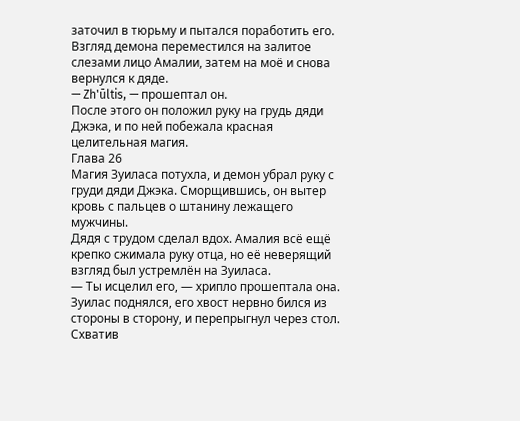заточил в тюрьму и пытался поработить его.
Взгляд демона переместился на залитое слезами лицо Амалии, затем на моё и снова вернулся к дяде.
— Zh'ūltis, — прошептал он.
После этого он положил руку на грудь дяди Джэка, и по ней побежала красная целительная магия.
Глава 26
Магия Зуиласа потухла, и демон убрал руку с груди дяди Джэка. Сморщившись, он вытер кровь с пальцев о штанину лежащего мужчины.
Дядя с трудом сделал вдох. Амалия всё ещё крепко сжимала руку отца, но её неверящий взгляд был устремлён на Зуиласа.
— Ты исцелил его, — хрипло прошептала она.
Зуилас поднялся, его хвост нервно бился из стороны в сторону, и перепрыгнул через стол. Схватив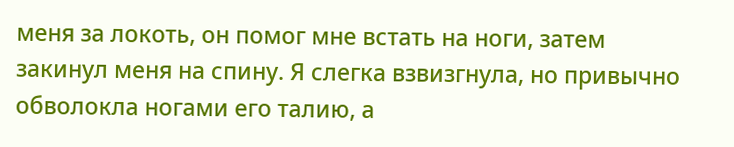меня за локоть, он помог мне встать на ноги, затем закинул меня на спину. Я слегка взвизгнула, но привычно обволокла ногами его талию, а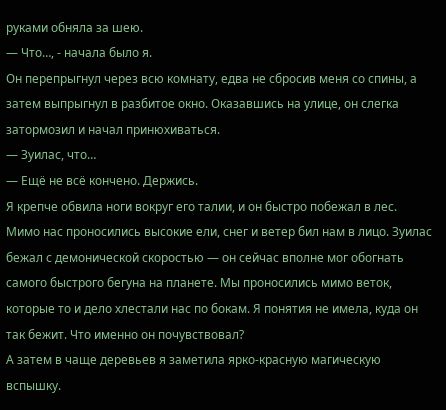руками обняла за шею.
— Что…, - начала было я.
Он перепрыгнул через всю комнату, едва не сбросив меня со спины, а затем выпрыгнул в разбитое окно. Оказавшись на улице, он слегка затормозил и начал принюхиваться.
— Зуилас, что…
— Ещё не всё кончено. Держись.
Я крепче обвила ноги вокруг его талии, и он быстро побежал в лес. Мимо нас проносились высокие ели, снег и ветер бил нам в лицо. Зуилас бежал с демонической скоростью — он сейчас вполне мог обогнать самого быстрого бегуна на планете. Мы проносились мимо веток, которые то и дело хлестали нас по бокам. Я понятия не имела, куда он так бежит. Что именно он почувствовал?
А затем в чаще деревьев я заметила ярко-красную магическую вспышку.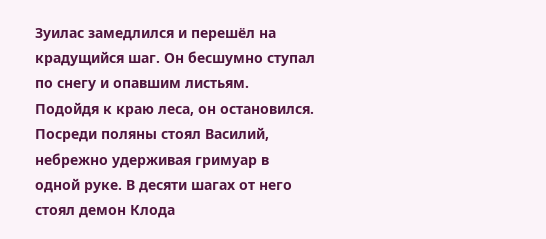Зуилас замедлился и перешёл на крадущийся шаг. Он бесшумно ступал по снегу и опавшим листьям. Подойдя к краю леса, он остановился.
Посреди поляны стоял Василий, небрежно удерживая гримуар в одной руке. В десяти шагах от него стоял демон Клода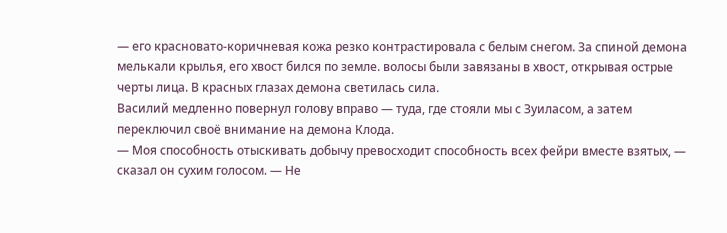— его красновато-коричневая кожа резко контрастировала с белым снегом. За спиной демона мелькали крылья, его хвост бился по земле. волосы были завязаны в хвост, открывая острые черты лица. В красных глазах демона светилась сила.
Василий медленно повернул голову вправо — туда, где стояли мы с Зуиласом, а затем переключил своё внимание на демона Клода.
— Моя способность отыскивать добычу превосходит способность всех фейри вместе взятых, — сказал он сухим голосом. — Не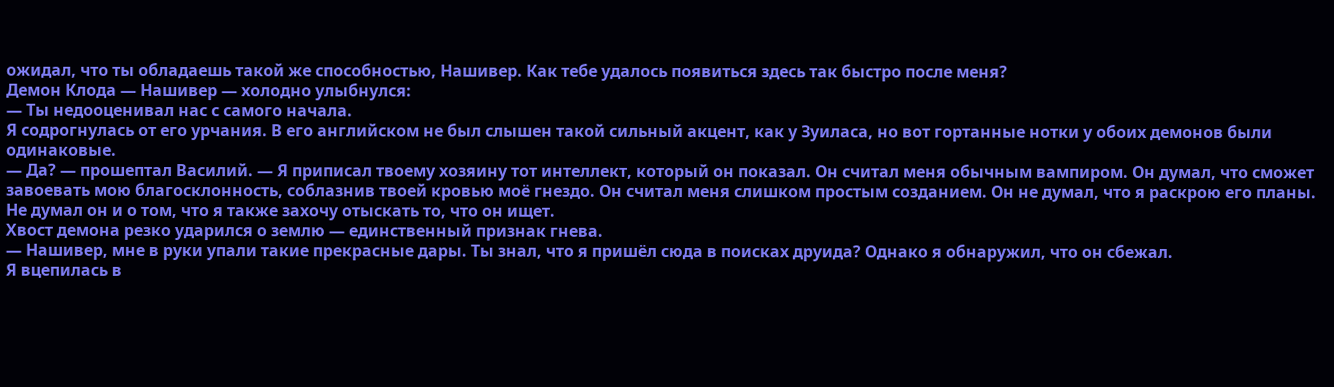ожидал, что ты обладаешь такой же способностью, Нашивер. Как тебе удалось появиться здесь так быстро после меня?
Демон Клода — Нашивер — холодно улыбнулся:
— Ты недооценивал нас с самого начала.
Я содрогнулась от его урчания. В его английском не был слышен такой сильный акцент, как у Зуиласа, но вот гортанные нотки у обоих демонов были одинаковые.
— Да? — прошептал Василий. — Я приписал твоему хозяину тот интеллект, который он показал. Он считал меня обычным вампиром. Он думал, что сможет завоевать мою благосклонность, соблазнив твоей кровью моё гнездо. Он считал меня слишком простым созданием. Он не думал, что я раскрою его планы. Не думал он и о том, что я также захочу отыскать то, что он ищет.
Хвост демона резко ударился о землю — единственный признак гнева.
— Нашивер, мне в руки упали такие прекрасные дары. Ты знал, что я пришёл сюда в поисках друида? Однако я обнаружил, что он сбежал.
Я вцепилась в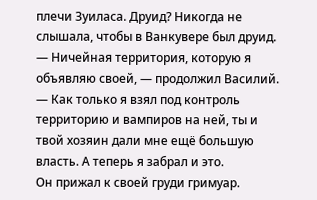плечи Зуиласа. Друид? Никогда не слышала, чтобы в Ванкувере был друид.
— Ничейная территория, которую я объявляю своей, — продолжил Василий. — Как только я взял под контроль территорию и вампиров на ней, ты и твой хозяин дали мне ещё большую власть. А теперь я забрал и это.
Он прижал к своей груди гримуар.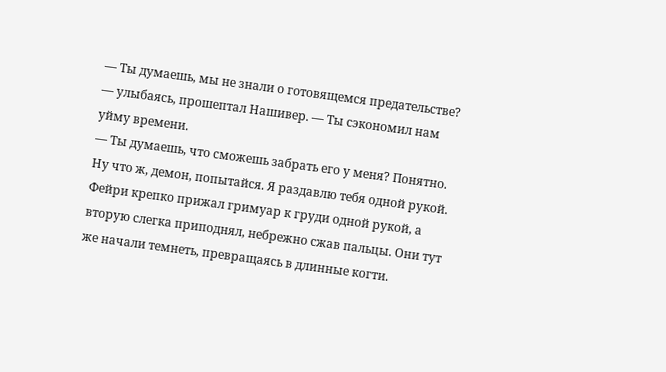— Ты думаешь, мы не знали о готовящемся предательстве? — улыбаясь, прошептал Нашивер. — Ты сэкономил нам уйму времени.
— Ты думаешь, что сможешь забрать его у меня? Понятно. Ну что ж, демон, попытайся. Я раздавлю тебя одной рукой.
Фейри крепко прижал гримуар к груди одной рукой, а вторую слегка приподнял, небрежно сжав пальцы. Они тут же начали темнеть, превращаясь в длинные когти.